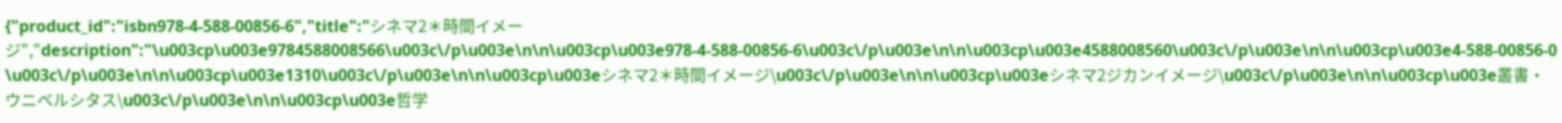{"product_id":"isbn978-4-588-00856-6","title":"シネマ2＊時間イメージ","description":"\u003cp\u003e9784588008566\u003c\/p\u003e\n\n\u003cp\u003e978-4-588-00856-6\u003c\/p\u003e\n\n\u003cp\u003e4588008560\u003c\/p\u003e\n\n\u003cp\u003e4-588-00856-0\u003c\/p\u003e\n\n\u003cp\u003e1310\u003c\/p\u003e\n\n\u003cp\u003eシネマ2＊時間イメージ\u003c\/p\u003e\n\n\u003cp\u003eシネマ2ジカンイメージ\u003c\/p\u003e\n\n\u003cp\u003e叢書・ウニベルシタス\u003c\/p\u003e\n\n\u003cp\u003e哲学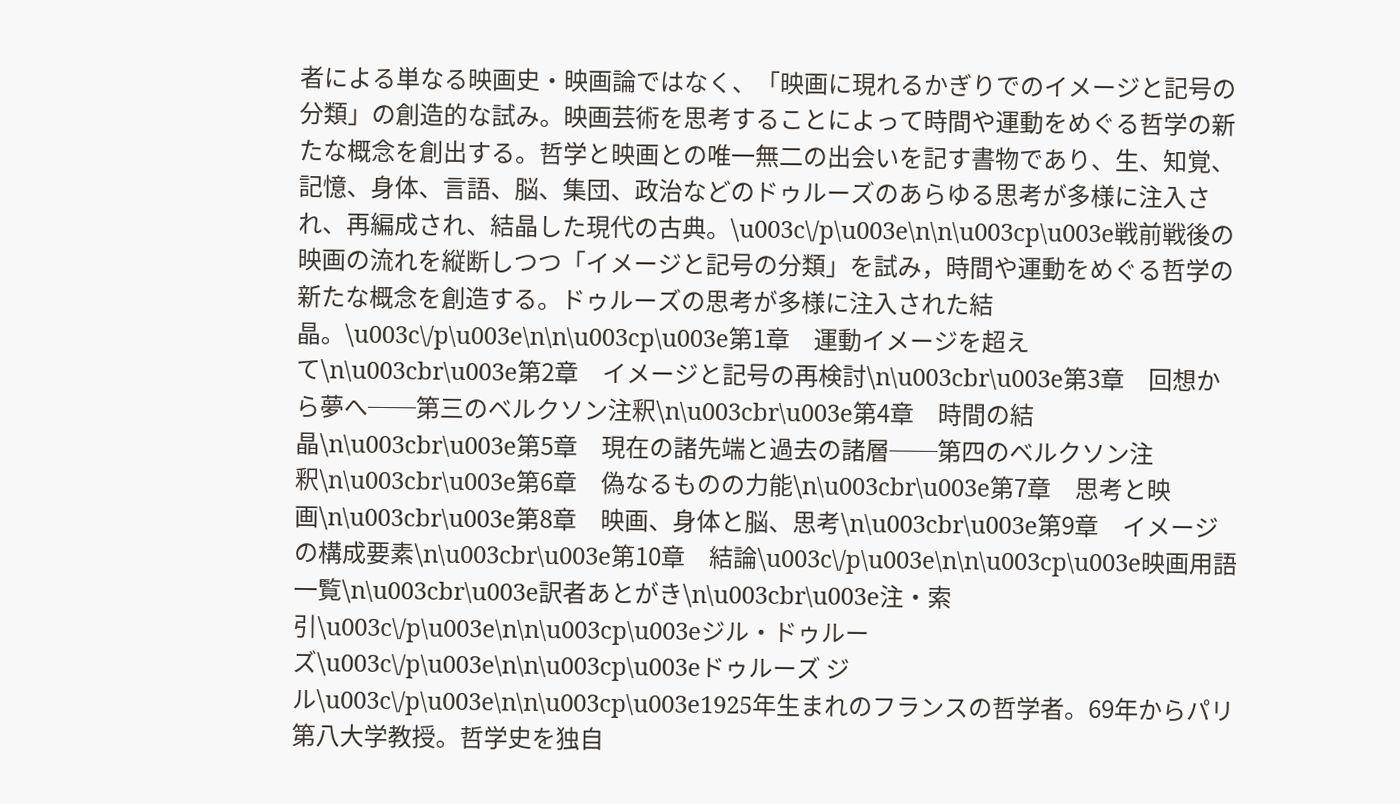者による単なる映画史・映画論ではなく、「映画に現れるかぎりでのイメージと記号の分類」の創造的な試み。映画芸術を思考することによって時間や運動をめぐる哲学の新たな概念を創出する。哲学と映画との唯一無二の出会いを記す書物であり、生、知覚、記憶、身体、言語、脳、集団、政治などのドゥルーズのあらゆる思考が多様に注入され、再編成され、結晶した現代の古典。\u003c\/p\u003e\n\n\u003cp\u003e戦前戦後の映画の流れを縦断しつつ「イメージと記号の分類」を試み，時間や運動をめぐる哲学の新たな概念を創造する。ドゥルーズの思考が多様に注入された結晶。\u003c\/p\u003e\n\n\u003cp\u003e第1章　運動イメージを超えて\n\u003cbr\u003e第2章　イメージと記号の再検討\n\u003cbr\u003e第3章　回想から夢へ──第三のベルクソン注釈\n\u003cbr\u003e第4章　時間の結晶\n\u003cbr\u003e第5章　現在の諸先端と過去の諸層──第四のベルクソン注釈\n\u003cbr\u003e第6章　偽なるものの力能\n\u003cbr\u003e第7章　思考と映画\n\u003cbr\u003e第8章　映画、身体と脳、思考\n\u003cbr\u003e第9章　イメージの構成要素\n\u003cbr\u003e第10章　結論\u003c\/p\u003e\n\n\u003cp\u003e映画用語一覧\n\u003cbr\u003e訳者あとがき\n\u003cbr\u003e注・索引\u003c\/p\u003e\n\n\u003cp\u003eジル・ドゥルーズ\u003c\/p\u003e\n\n\u003cp\u003eドゥルーズ ジル\u003c\/p\u003e\n\n\u003cp\u003e1925年生まれのフランスの哲学者。69年からパリ第八大学教授。哲学史を独自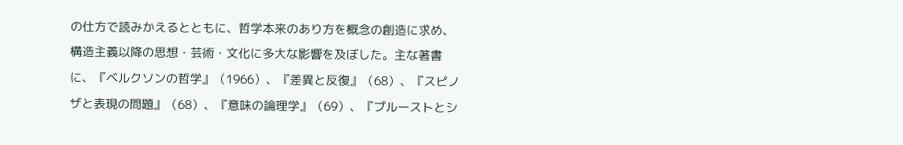の仕方で読みかえるとともに、哲学本来のあり方を概念の創造に求め、構造主義以降の思想・芸術・文化に多大な影響を及ぼした。主な著書に、『ベルクソンの哲学』（1966）、『差異と反復』（68）、『スピノザと表現の問題』（68）、『意味の論理学』（69）、『プルーストとシ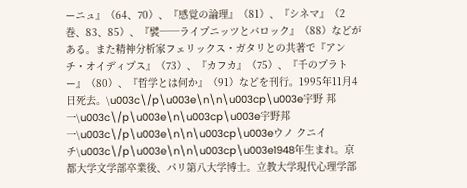ーニュ』（64、70）、『感覚の論理』（81）、『シネマ』（2巻、83、85）、『襞──ライプニッツとバロック』（88）などがある。また精神分析家フェリックス・ガタリとの共著で『アンチ・オイディプス』（73）、『カフカ』（75）、『千のプラトー』（80）、『哲学とは何か』（91）などを刊行。1995年11月4日死去。\u003c\/p\u003e\n\n\u003cp\u003e宇野 邦一\u003c\/p\u003e\n\u003cp\u003e宇野邦一\u003c\/p\u003e\n\n\u003cp\u003eウノ クニイチ\u003c\/p\u003e\n\n\u003cp\u003e1948年生まれ。京都大学文学部卒業後、パリ第八大学博士。立教大学現代心理学部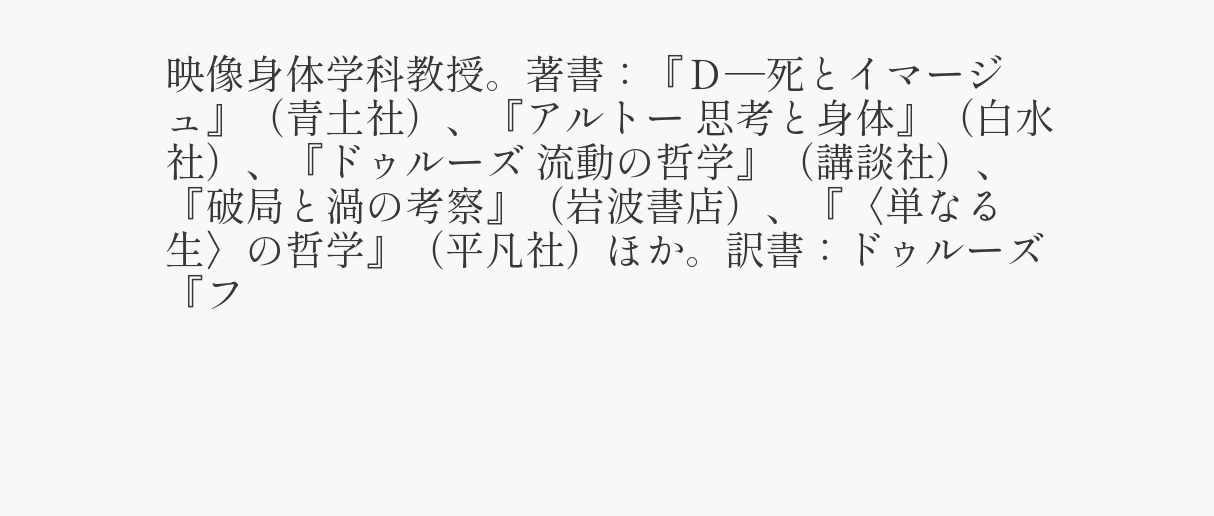映像身体学科教授。著書：『Ｄ─死とイマージュ』（青土社）、『アルトー 思考と身体』（白水社）、『ドゥルーズ 流動の哲学』（講談社）、『破局と渦の考察』（岩波書店）、『〈単なる生〉の哲学』（平凡社）ほか。訳書：ドゥルーズ『フ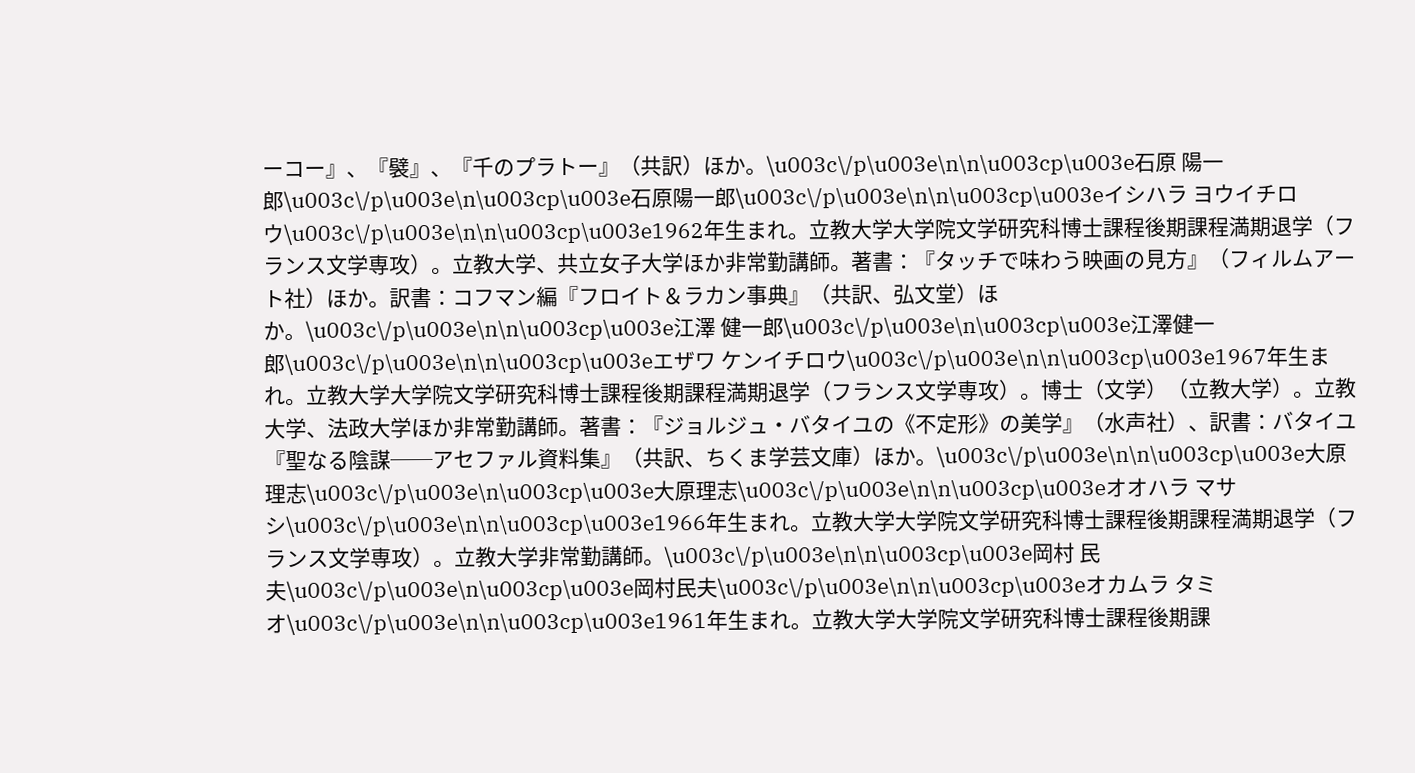ーコー』、『襞』、『千のプラトー』（共訳）ほか。\u003c\/p\u003e\n\n\u003cp\u003e石原 陽一郎\u003c\/p\u003e\n\u003cp\u003e石原陽一郎\u003c\/p\u003e\n\n\u003cp\u003eイシハラ ヨウイチロウ\u003c\/p\u003e\n\n\u003cp\u003e1962年生まれ。立教大学大学院文学研究科博士課程後期課程満期退学（フランス文学専攻）。立教大学、共立女子大学ほか非常勤講師。著書：『タッチで味わう映画の見方』（フィルムアート社）ほか。訳書：コフマン編『フロイト＆ラカン事典』（共訳、弘文堂）ほか。\u003c\/p\u003e\n\n\u003cp\u003e江澤 健一郎\u003c\/p\u003e\n\u003cp\u003e江澤健一郎\u003c\/p\u003e\n\n\u003cp\u003eエザワ ケンイチロウ\u003c\/p\u003e\n\n\u003cp\u003e1967年生まれ。立教大学大学院文学研究科博士課程後期課程満期退学（フランス文学専攻）。博士（文学）（立教大学）。立教大学、法政大学ほか非常勤講師。著書：『ジョルジュ・バタイユの《不定形》の美学』（水声社）、訳書：バタイユ『聖なる陰謀──アセファル資料集』（共訳、ちくま学芸文庫）ほか。\u003c\/p\u003e\n\n\u003cp\u003e大原 理志\u003c\/p\u003e\n\u003cp\u003e大原理志\u003c\/p\u003e\n\n\u003cp\u003eオオハラ マサシ\u003c\/p\u003e\n\n\u003cp\u003e1966年生まれ。立教大学大学院文学研究科博士課程後期課程満期退学（フランス文学専攻）。立教大学非常勤講師。\u003c\/p\u003e\n\n\u003cp\u003e岡村 民夫\u003c\/p\u003e\n\u003cp\u003e岡村民夫\u003c\/p\u003e\n\n\u003cp\u003eオカムラ タミオ\u003c\/p\u003e\n\n\u003cp\u003e1961年生まれ。立教大学大学院文学研究科博士課程後期課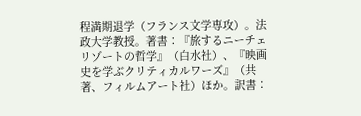程満期退学（フランス文学専攻）。法政大学教授。著書：『旅するニーチェ リゾートの哲学』（白水社）、『映画史を学ぶクリティカルワーズ』（共著、フィルムアート社）ほか。訳書：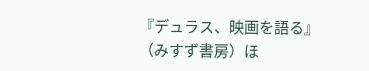『デュラス、映画を語る』（みすず書房）ほ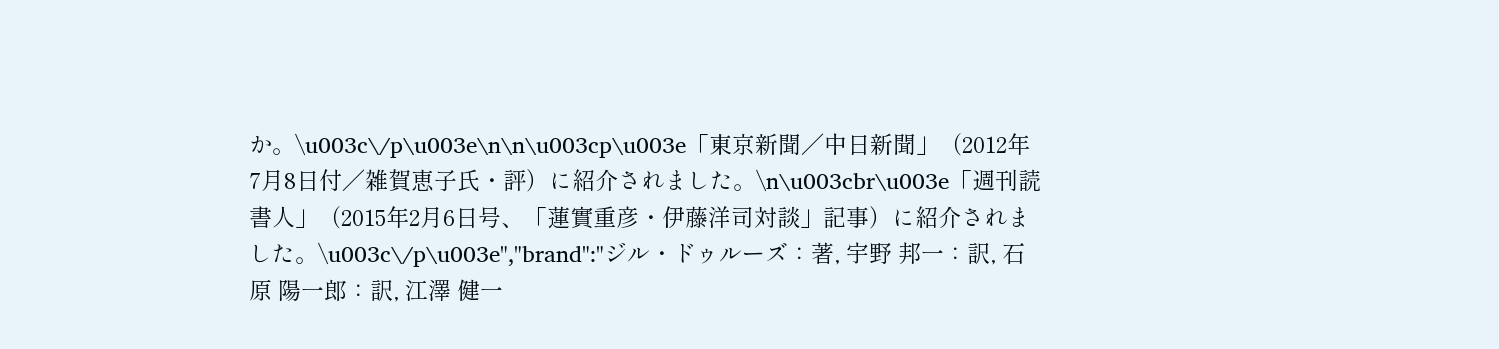か。\u003c\/p\u003e\n\n\u003cp\u003e「東京新聞／中日新聞」（2012年7月8日付／雑賀恵子氏・評）に紹介されました。\n\u003cbr\u003e「週刊読書人」（2015年2月6日号、「蓮實重彦・伊藤洋司対談」記事）に紹介されました。\u003c\/p\u003e","brand":"ジル・ドゥルーズ：著, 宇野 邦一：訳, 石原 陽一郎：訳, 江澤 健一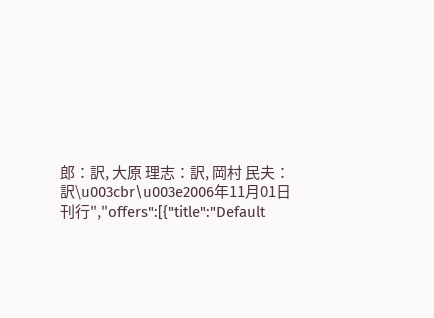郎：訳, 大原 理志：訳, 岡村 民夫：訳\u003cbr\u003e2006年11月01日 刊行","offers":[{"title":"Default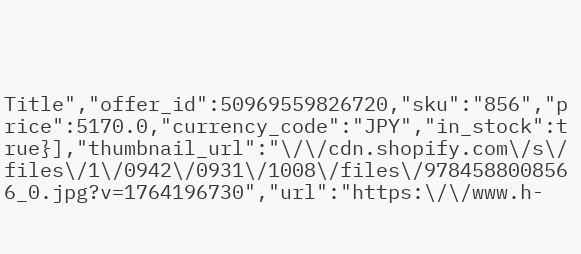Title","offer_id":50969559826720,"sku":"856","price":5170.0,"currency_code":"JPY","in_stock":true}],"thumbnail_url":"\/\/cdn.shopify.com\/s\/files\/1\/0942\/0931\/1008\/files\/9784588008566_0.jpg?v=1764196730","url":"https:\/\/www.h-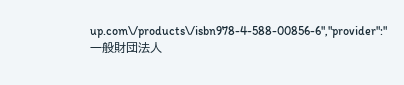up.com\/products\/isbn978-4-588-00856-6","provider":"一般財団法人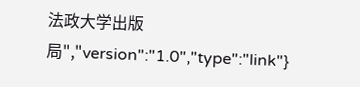法政大学出版局","version":"1.0","type":"link"}